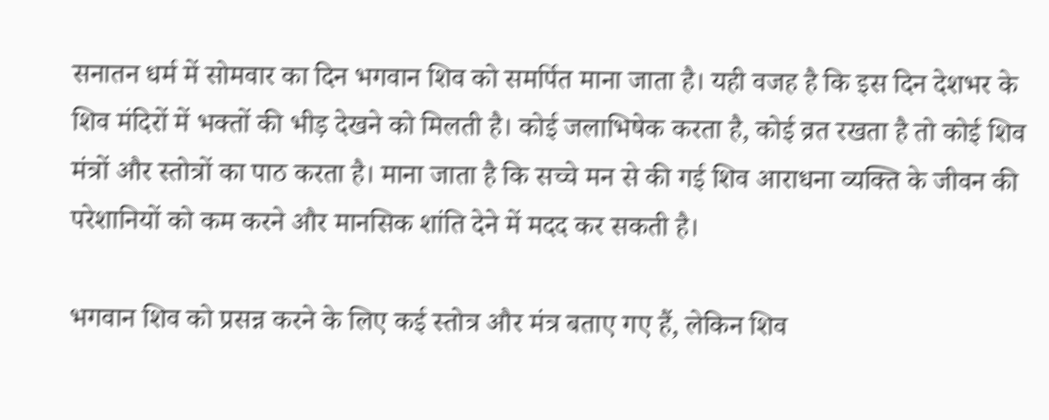सनातन धर्म में सोमवार का दिन भगवान शिव को समर्पित माना जाता है। यही वजह है कि इस दिन देशभर के शिव मंदिरों में भक्तों की भीड़ देखने को मिलती है। कोई जलाभिषेक करता है, कोई व्रत रखता है तो कोई शिव मंत्रों और स्तोत्रों का पाठ करता है। माना जाता है कि सच्चे मन से की गई शिव आराधना व्यक्ति के जीवन की परेशानियों को कम करने और मानसिक शांति देने में मदद कर सकती है।

भगवान शिव को प्रसन्न करने के लिए कई स्तोत्र और मंत्र बताए गए हैं, लेकिन शिव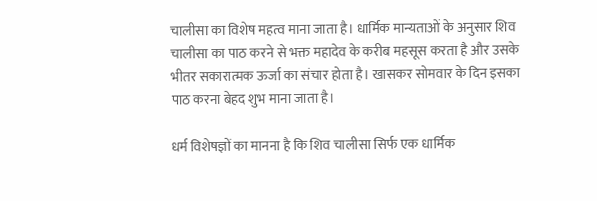चालीसा का विशेष महत्व माना जाता है। धार्मिक मान्यताओं के अनुसार शिव चालीसा का पाठ करने से भक्त महादेव के करीब महसूस करता है और उसके भीतर सकारात्मक ऊर्जा का संचार होता है। खासकर सोमवार के दिन इसका पाठ करना बेहद शुभ माना जाता है।

धर्म विशेषज्ञों का मानना है कि शिव चालीसा सिर्फ एक धार्मिक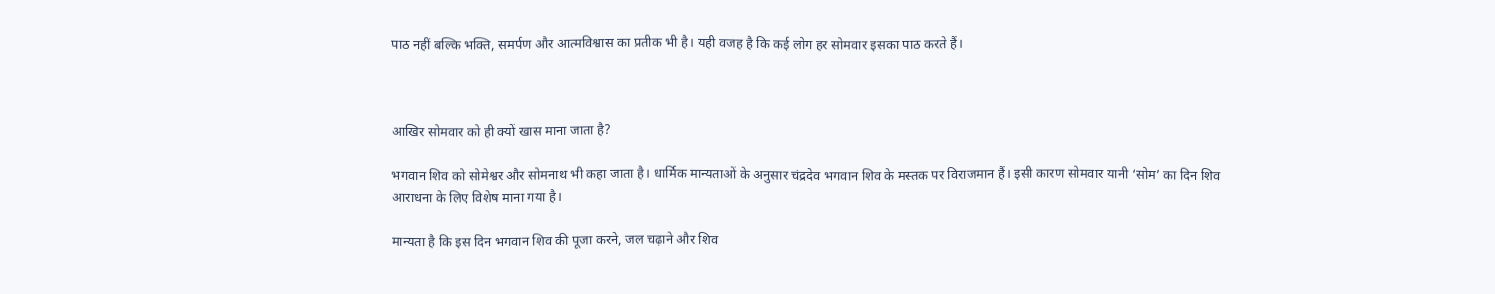पाठ नहीं बल्कि भक्ति, समर्पण और आत्मविश्वास का प्रतीक भी है। यही वजह है कि कई लोग हर सोमवार इसका पाठ करते हैं।



आखिर सोमवार को ही क्यों खास माना जाता है?

भगवान शिव को सोमेश्वर और सोमनाथ भी कहा जाता है। धार्मिक मान्यताओं के अनुसार चंद्रदेव भगवान शिव के मस्तक पर विराजमान हैं। इसी कारण सोमवार यानी ‘सोम’ का दिन शिव आराधना के लिए विशेष माना गया है।

मान्यता है कि इस दिन भगवान शिव की पूजा करने, जल चढ़ाने और शिव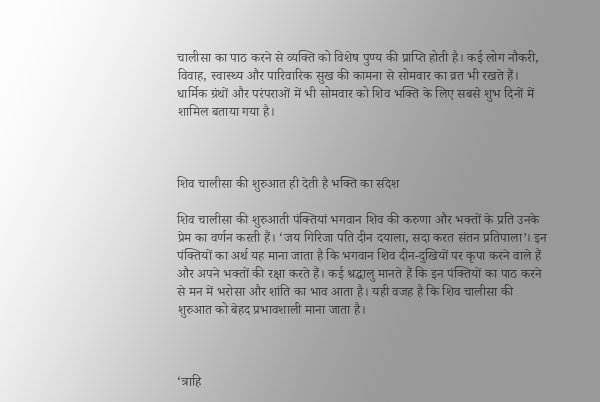चालीसा का पाठ करने से व्यक्ति को विशेष पुण्य की प्राप्ति होती है। कई लोग नौकरी, विवाह, स्वास्थ्य और पारिवारिक सुख की कामना से सोमवार का व्रत भी रखते हैं। धार्मिक ग्रंथों और परंपराओं में भी सोमवार को शिव भक्ति के लिए सबसे शुभ दिनों में शामिल बताया गया है।



शिव चालीसा की शुरुआत ही देती है भक्ति का संदेश

शिव चालीसा की शुरुआती पंक्तियां भगवान शिव की करुणा और भक्तों के प्रति उनके प्रेम का वर्णन करती हैं। ‘जय गिरिजा पति दीन दयाला, सदा करत संतन प्रतिपाला’। इन पंक्तियों का अर्थ यह माना जाता है कि भगवान शिव दीन-दुखियों पर कृपा करने वाले हैं और अपने भक्तों की रक्षा करते हैं। कई श्रद्धालु मानते हैं कि इन पंक्तियों का पाठ करने से मन में भरोसा और शांति का भाव आता है। यही वजह है कि शिव चालीसा की शुरुआत को बेहद प्रभावशाली माना जाता है।



‘त्राहि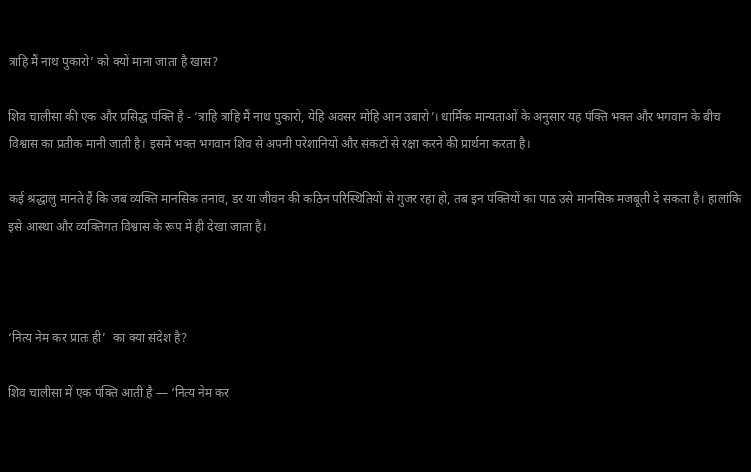त्राहि मैं नाथ पुकारो’ को क्यों माना जाता है खास?

शिव चालीसा की एक और प्रसिद्ध पंक्ति है - ‘त्राहि त्राहि मैं नाथ पुकारो, येहि अवसर मोहि आन उबारो’। धार्मिक मान्यताओं के अनुसार यह पंक्ति भक्त और भगवान के बीच विश्वास का प्रतीक मानी जाती है। इसमें भक्त भगवान शिव से अपनी परेशानियों और संकटों से रक्षा करने की प्रार्थना करता है।

कई श्रद्धालु मानते हैं कि जब व्यक्ति मानसिक तनाव, डर या जीवन की कठिन परिस्थितियों से गुजर रहा हो, तब इन पंक्तियों का पाठ उसे मानसिक मजबूती दे सकता है। हालांकि इसे आस्था और व्यक्तिगत विश्वास के रूप में ही देखा जाता है।



‘नित्य नेम कर प्रातः ही’  का क्या संदेश है?

शिव चालीसा में एक पंक्ति आती है — ‘नित्य नेम कर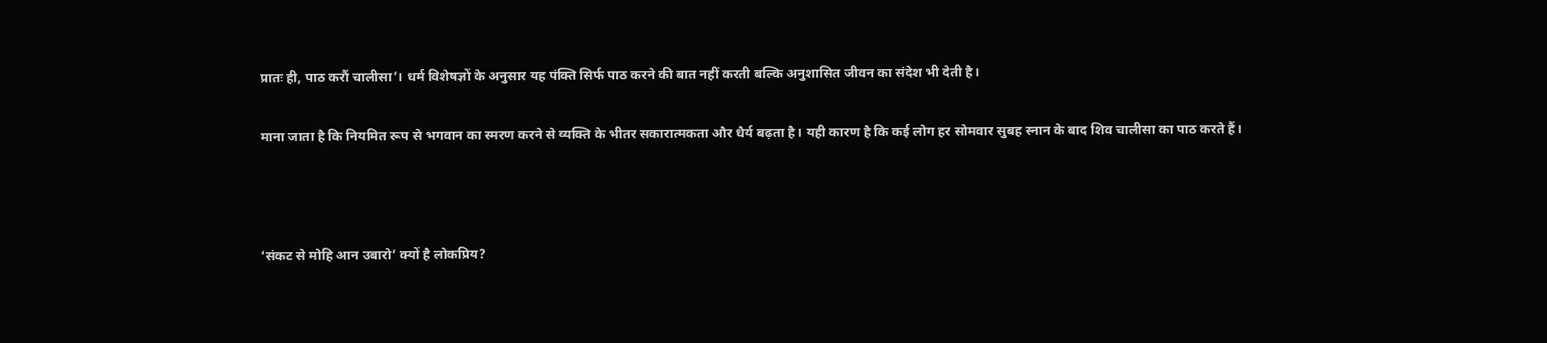प्रातः ही, पाठ करौं चालीसा’। धर्म विशेषज्ञों के अनुसार यह पंक्ति सिर्फ पाठ करने की बात नहीं करती बल्कि अनुशासित जीवन का संदेश भी देती है।

माना जाता है कि नियमित रूप से भगवान का स्मरण करने से व्यक्ति के भीतर सकारात्मकता और धैर्य बढ़ता है। यही कारण है कि कई लोग हर सोमवार सुबह स्नान के बाद शिव चालीसा का पाठ करते हैं।



‘संकट से मोहि आन उबारो’ क्यों है लोकप्रिय?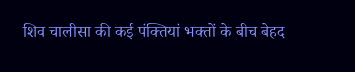शिव चालीसा की कई पंक्तियां भक्तों के बीच बेहद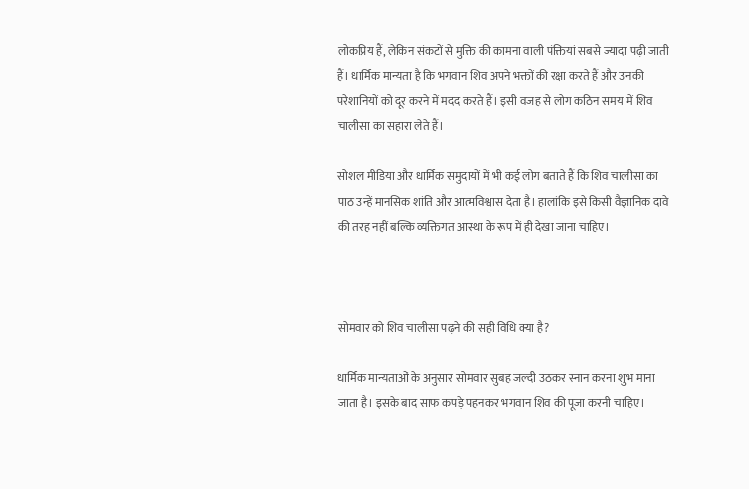लोकप्रिय हैं, लेकिन संकटों से मुक्ति की कामना वाली पंक्तियां सबसे ज्यादा पढ़ी जाती हैं। धार्मिक मान्यता है कि भगवान शिव अपने भक्तों की रक्षा करते हैं और उनकी परेशानियों को दूर करने में मदद करते हैं। इसी वजह से लोग कठिन समय में शिव चालीसा का सहारा लेते हैं।

सोशल मीडिया और धार्मिक समुदायों में भी कई लोग बताते हैं कि शिव चालीसा का पाठ उन्हें मानसिक शांति और आत्मविश्वास देता है। हालांकि इसे किसी वैज्ञानिक दावे की तरह नहीं बल्कि व्यक्तिगत आस्था के रूप में ही देखा जाना चाहिए।



सोमवार को शिव चालीसा पढ़ने की सही विधि क्या है?

धार्मिक मान्यताओं के अनुसार सोमवार सुबह जल्दी उठकर स्नान करना शुभ माना जाता है। इसके बाद साफ कपड़े पहनकर भगवान शिव की पूजा करनी चाहिए।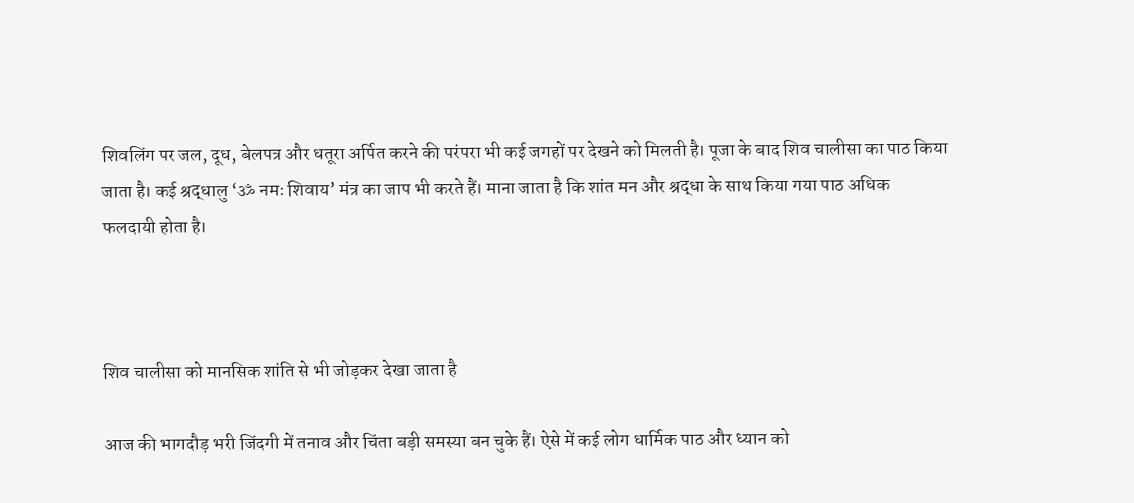शिवलिंग पर जल, दूध, बेलपत्र और धतूरा अर्पित करने की परंपरा भी कई जगहों पर देखने को मिलती है। पूजा के बाद शिव चालीसा का पाठ किया जाता है। कई श्रद्धालु ‘ॐ नमः शिवाय’ मंत्र का जाप भी करते हैं। माना जाता है कि शांत मन और श्रद्धा के साथ किया गया पाठ अधिक फलदायी होता है।



शिव चालीसा को मानसिक शांति से भी जोड़कर देखा जाता है

आज की भागदौड़ भरी जिंदगी में तनाव और चिंता बड़ी समस्या बन चुके हैं। ऐसे में कई लोग धार्मिक पाठ और ध्यान को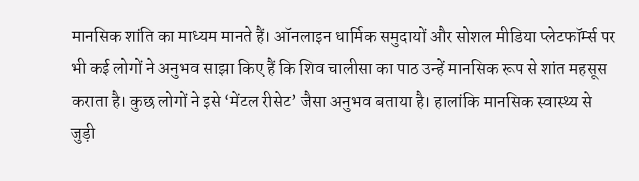मानसिक शांति का माध्यम मानते हैं। ऑनलाइन धार्मिक समुदायों और सोशल मीडिया प्लेटफॉर्म्स पर भी कई लोगों ने अनुभव साझा किए हैं कि शिव चालीसा का पाठ उन्हें मानसिक रूप से शांत महसूस कराता है। कुछ लोगों ने इसे ‘मेंटल रीसेट’ जैसा अनुभव बताया है। हालांकि मानसिक स्वास्थ्य से जुड़ी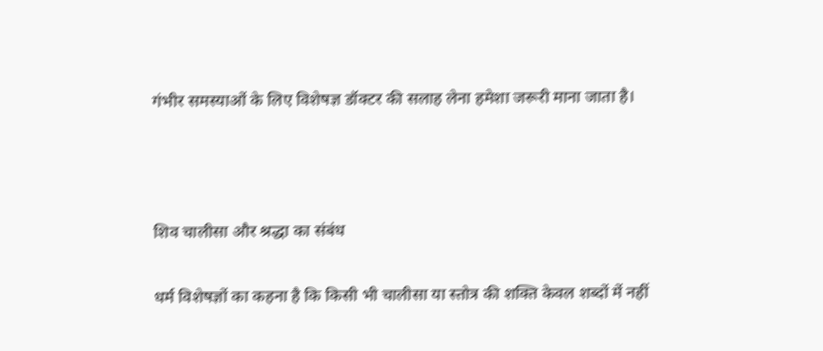गंभीर समस्याओं के लिए विशेषज्ञ डॉक्टर की सलाह लेना हमेशा जरूरी माना जाता है।



शिव चालीसा और श्रद्धा का संबंध

धर्म विशेषज्ञों का कहना है कि किसी भी चालीसा या स्तोत्र की शक्ति केवल शब्दों में नहीं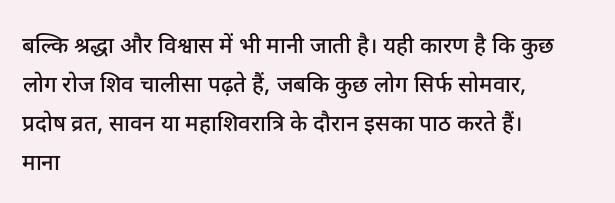बल्कि श्रद्धा और विश्वास में भी मानी जाती है। यही कारण है कि कुछ लोग रोज शिव चालीसा पढ़ते हैं, जबकि कुछ लोग सिर्फ सोमवार, प्रदोष व्रत, सावन या महाशिवरात्रि के दौरान इसका पाठ करते हैं। माना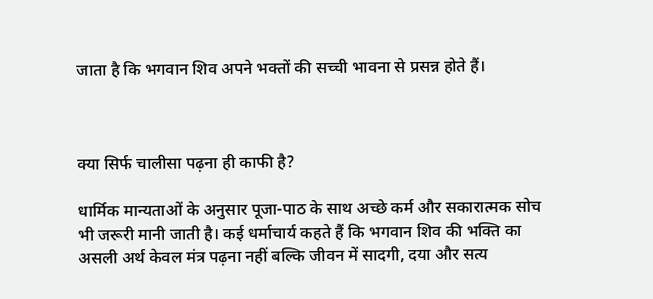जाता है कि भगवान शिव अपने भक्तों की सच्ची भावना से प्रसन्न होते हैं।



क्या सिर्फ चालीसा पढ़ना ही काफी है?

धार्मिक मान्यताओं के अनुसार पूजा-पाठ के साथ अच्छे कर्म और सकारात्मक सोच भी जरूरी मानी जाती है। कई धर्माचार्य कहते हैं कि भगवान शिव की भक्ति का असली अर्थ केवल मंत्र पढ़ना नहीं बल्कि जीवन में सादगी, दया और सत्य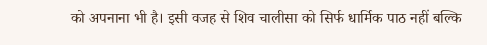को अपनाना भी है। इसी वजह से शिव चालीसा को सिर्फ धार्मिक पाठ नहीं बल्कि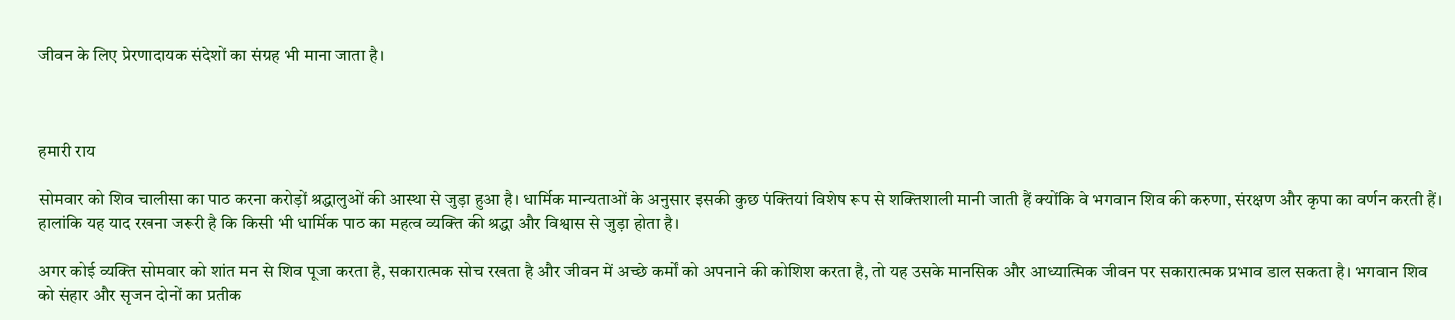जीवन के लिए प्रेरणादायक संदेशों का संग्रह भी माना जाता है।



हमारी राय

सोमवार को शिव चालीसा का पाठ करना करोड़ों श्रद्धालुओं की आस्था से जुड़ा हुआ है। धार्मिक मान्यताओं के अनुसार इसकी कुछ पंक्तियां विशेष रूप से शक्तिशाली मानी जाती हैं क्योंकि वे भगवान शिव की करुणा, संरक्षण और कृपा का वर्णन करती हैं। हालांकि यह याद रखना जरूरी है कि किसी भी धार्मिक पाठ का महत्व व्यक्ति की श्रद्धा और विश्वास से जुड़ा होता है।

अगर कोई व्यक्ति सोमवार को शांत मन से शिव पूजा करता है, सकारात्मक सोच रखता है और जीवन में अच्छे कर्मों को अपनाने की कोशिश करता है, तो यह उसके मानसिक और आध्यात्मिक जीवन पर सकारात्मक प्रभाव डाल सकता है। भगवान शिव को संहार और सृजन दोनों का प्रतीक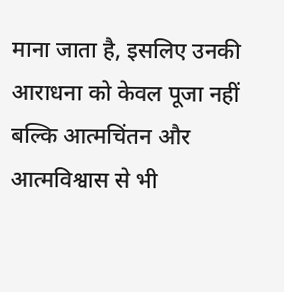माना जाता है, इसलिए उनकी आराधना को केवल पूजा नहीं बल्कि आत्मचिंतन और आत्मविश्वास से भी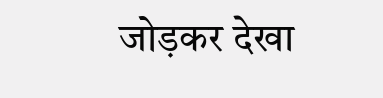जोड़कर देखा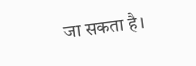जा सकता है।